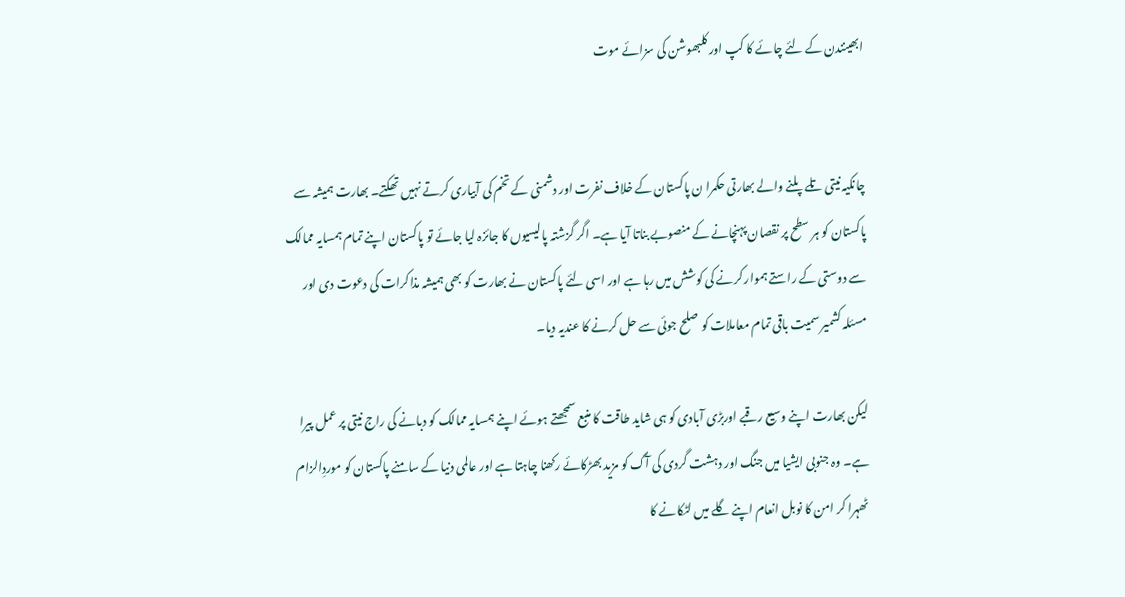ابھینندن کے لئے چائے کا کپ اور کلبھوشن کی سزائے موت


چانکیہ نیتی تلے پلنے والے بھارتی حکمرا ن پاکستان کے خلاف نفرت اور دشمنی کے تخم کی آبیاری کرتے نہیں تھکتے۔ بھارت ہمیشہ سے پاکستان کو ہر سطح پر نقصان پہنچانے کے منصوبے بناتا آیا ہے۔ اگر گزشتہ پالیسیوں کا جائزہ لیا جائے تو پاکستان اپنے تمام ہمسایہ ممالک سے دوستی کے راستے ہموار کرنے کی کوشش میں رہا ہے اور اسی لئے پاکستان نے بھارت کو بھی ہمیشہ مذاکرات کی دعوت دی اور مسئلہ کشمیر سمیت باقی تمام معاملات کو صلح جوئی سے حل کرنے کا عندیہ دیا۔

لیکن بھارت اپنے وسیع رقبے اوربڑی آبادی کو ہی شاید طاقت کا منبع سمجھتے ہوئے اپنے ہمسایہ ممالک کو دبانے کی راج نیتی پر عمل پیرا ہے۔ وہ جنوبی ایشیا میں جنگ اور دہشت گردی کی آگ کو مزید بھڑکائے رکھنا چاہتا ہے اور عالمی دنیا کے سامنے پاکستان کو موردِالزام ٹھہرا کر امن کا نوبل انعام اپنے گلے میں لٹکانے کا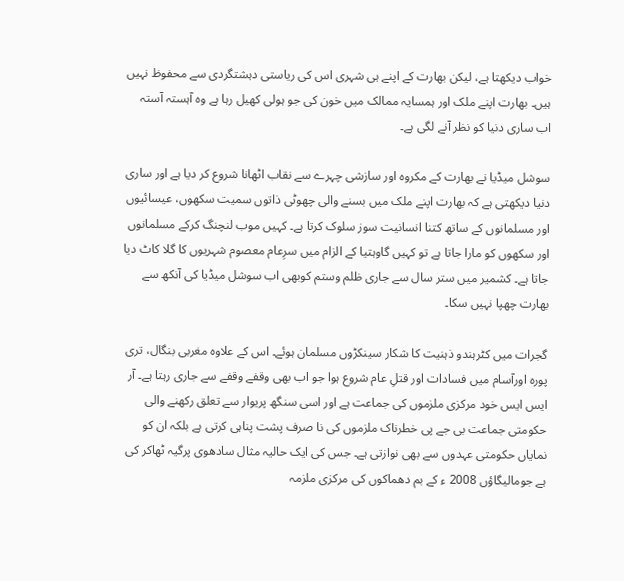خواب دیکھتا ہے، لیکن بھارت کے اپنے ہی شہری اس کی ریاستی دہشتگردی سے محفوظ نہیں ہیں۔ بھارت اپنے ملک اور ہمسایہ ممالک میں خون کی جو ہولی کھیل رہا ہے وہ آہستہ آستہ اب ساری دنیا کو نظر آنے لگی ہے۔

سوشل میڈیا نے بھارت کے مکروہ اور سازشی چہرے سے نقاب اٹھانا شروع کر دیا ہے اور ساری دنیا دیکھتی ہے کہ بھارت اپنے ملک میں بسنے والی چھوٹی ذاتوں سمیت سکھوں، عیسائیوں اور مسلمانوں کے ساتھ کتنا انسانیت سوز سلوک کرتا ہے۔ کہیں موب لنچنگ کرکے مسلمانوں اور سکھوں کو مارا جاتا ہے تو کہیں گاوہتیا کے الزام میں سرِعام معصوم شہریوں کا گلا کاٹ دیا جاتا ہے۔ کشمیر میں ستر سال سے جاری ظلم وستم کوبھی اب سوشل میڈیا کی آنکھ سے بھارت چھپا نہیں سکا۔

گجرات میں کٹرہندو ذہنیت کا شکار سینکڑوں مسلمان ہوئے۔ اس کے علاوہ مغربی بنگال، تری پورہ اورآسام میں فسادات اور قتلِ عام شروع ہوا جو اب بھی وقفے وقفے سے جاری رہتا ہے۔ آر ایس ایس خود مرکزی ملزموں کی جماعت ہے اور اسی سنگھ پریوار سے تعلق رکھنے والی حکومتی جماعت بی جے پی خطرناک ملزموں کی نا صرف پشت پناہی کرتی ہے بلکہ ان کو نمایاں حکومتی عہدوں سے بھی نوازتی ہے۔ جس کی ایک حالیہ مثال سادھوی پرگیہ ٹھاکر کی ہے جومالیگاؤں 2008 ء کے بم دھماکوں کی مرکزی ملزمہ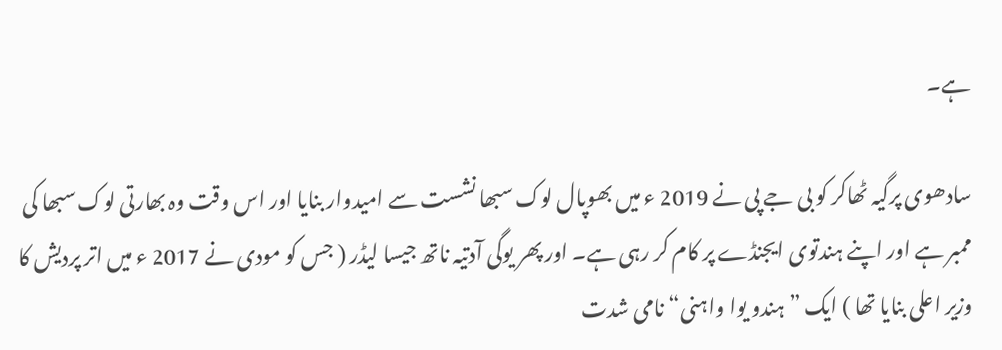ہے۔

سادھوی پرگیہ ٹھاکر کو بی جے پی نے 2019 ء میں بھوپال لوک سبھا نشست سے امیدوار بنایا اور اس وقت وہ بھارتی لوک سبھا کی ممبر ہے اور اپنے ہندتوی ایجنڈے پر کام کر رہی ہے۔ اور پھر یوگی آدتیہ ناتھ جیسا لیڈر ( جس کو مودی نے 2017 ء میں اتر پردیش کا وزیر اعلی بنایا تھا ) ایک ”ہندو یوا واہنی“ نامی شدت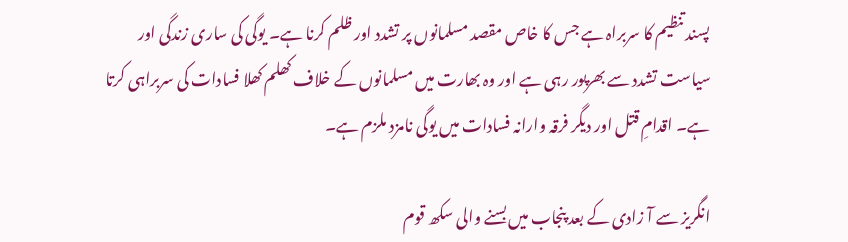پسند تنظیم کا سربراہ ہے جس کا خاص مقصد مسلمانوں پر تشدد اور ظلم کرنا ہے۔ یوگی کی ساری زندگی اور سیاست تشدد سے بھرپور رہی ہے اور وہ بھارت میں مسلمانوں کے خلاف کھلم کھلا فسادات کی سربراہی کرتا ہے۔ اقدامِ قتل اور دیگر فرقہ وارانہ فسادات میں یوگی نامزد ملزم ہے۔

انگریز سے آ زادی کے بعد پنجاب میں بسنے والی سکھ قوم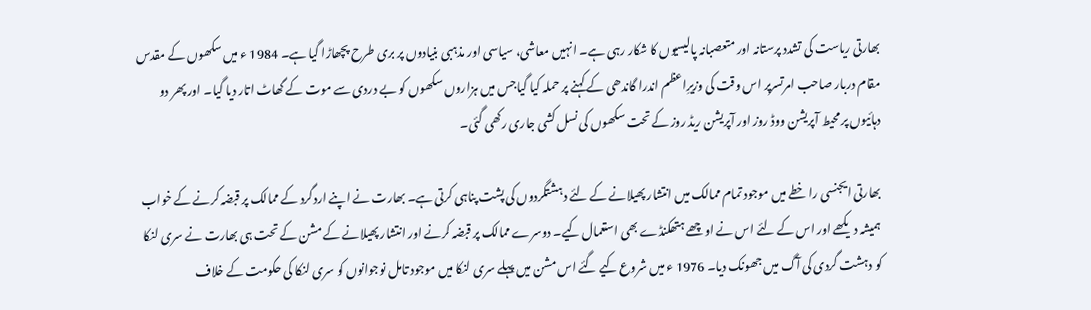بھارتی ریاست کی تشدد پرستانہ اور متعصبانہ پالیسیوں کا شکار رہی ہے۔ انہیں معاشی، سیاسی اور مذہبی بنیادوں پر بری طرح پچھاڑا گیا ہے۔ 1984 ء میں سکھوں کے مقدس مقام دربار صاحب امرتسرپر اس وقت کی وزیرِاعظم اندرا گاندھی کے کہنے پر حملہ کیا گیاجس میں ہزاروں سکھوں کو بے دردی سے موت کے گھاٹ اتار دیا گیا۔ اور پھر دو دہائیوں پر محیط آپریشن ووڈ روز اور آپریشن ریڈ روز کے تحت سکھوں کی نسل کشی جاری رکھی گئی۔

بھارتی ایجنسی را خطے میں موجود تمام ممالک میں انتشار پھیلانے کے لئے دہشتگردوں کی پشت پناہی کرتی ہے۔ بھارت نے اپنے اردگرد کے ممالک پر قبضہ کرنے کے خواب ہمیشہ دیکھے اور اس کے لئے اس نے اوچھے ہتھکنڈے بھی استعمال کیے۔ دوسرے ممالک پر قبضہ کرنے اور انتشار پھیلانے کے مشن کے تحت ہی بھارت نے سری لنکا کو دہشت گردی کی آگ میں جھونک دیا۔ 1976 ء میں شروع کیے گئے اس مشن میں پہلے سری لنکا میں موجود تامل نوجوانوں کو سری لنکا کی حکومت کے خلاف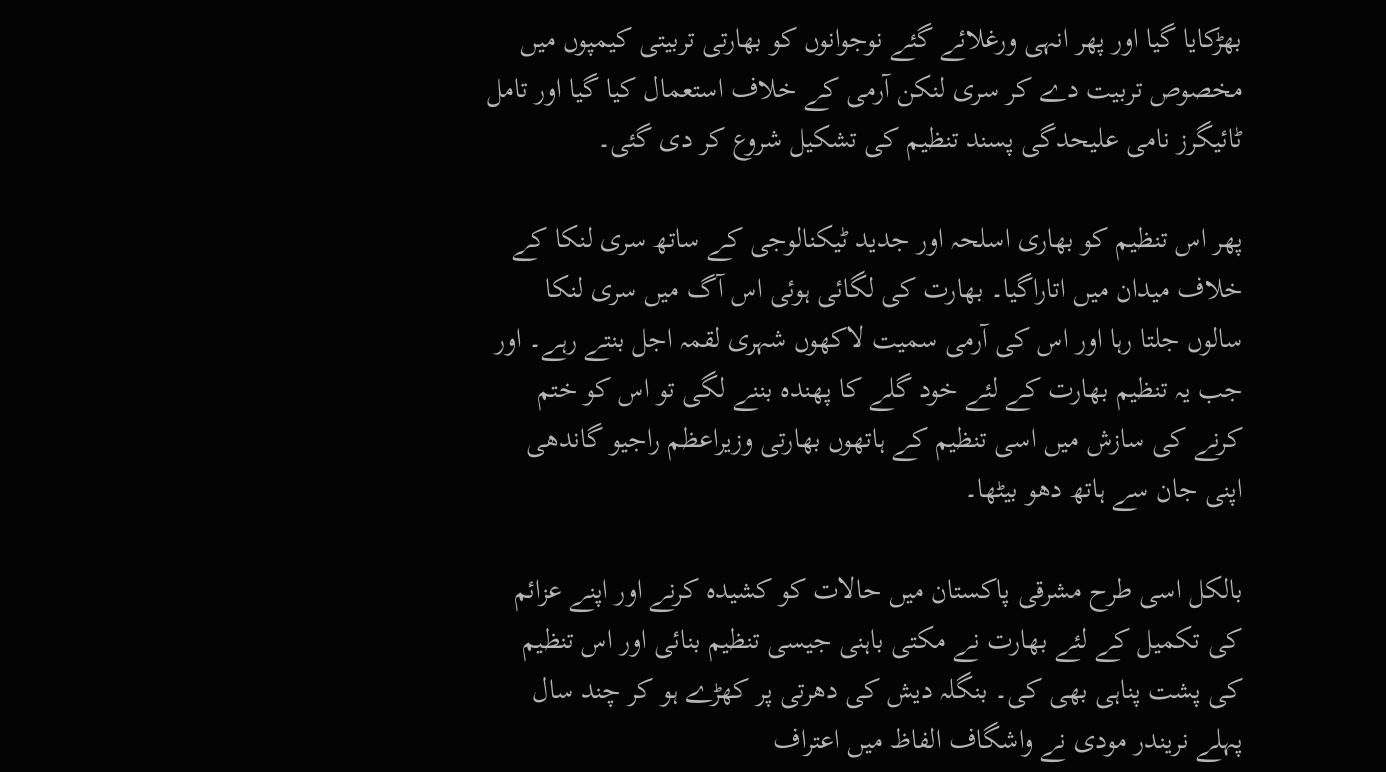بھڑکایا گیا اور پھر انہی ورغلائے گئے نوجوانوں کو بھارتی تربیتی کیمپوں میں مخصوص تربیت دے کر سری لنکن آرمی کے خلاف استعمال کیا گیا اور تامل ٹائیگرز نامی علیحدگی پسند تنظیم کی تشکیل شروع کر دی گئی۔

پھر اس تنظیم کو بھاری اسلحہ اور جدید ٹیکنالوجی کے ساتھ سری لنکا کے خلاف میدان میں اتاراگیا۔ بھارت کی لگائی ہوئی اس آگ میں سری لنکا سالوں جلتا رہا اور اس کی آرمی سمیت لاکھوں شہری لقمہ اجل بنتے رہے۔ اور جب یہ تنظیم بھارت کے لئے خود گلے کا پھندہ بننے لگی تو اس کو ختم کرنے کی سازش میں اسی تنظیم کے ہاتھوں بھارتی وزیراعظم راجیو گاندھی اپنی جان سے ہاتھ دھو بیٹھا۔

بالکل اسی طرح مشرقی پاکستان میں حالات کو کشیدہ کرنے اور اپنے عزائم کی تکمیل کے لئے بھارت نے مکتی باہنی جیسی تنظیم بنائی اور اس تنظیم کی پشت پناہی بھی کی۔ بنگلہ دیش کی دھرتی پر کھڑے ہو کر چند سال پہلے نریندر مودی نے واشگاف الفاظ میں اعتراف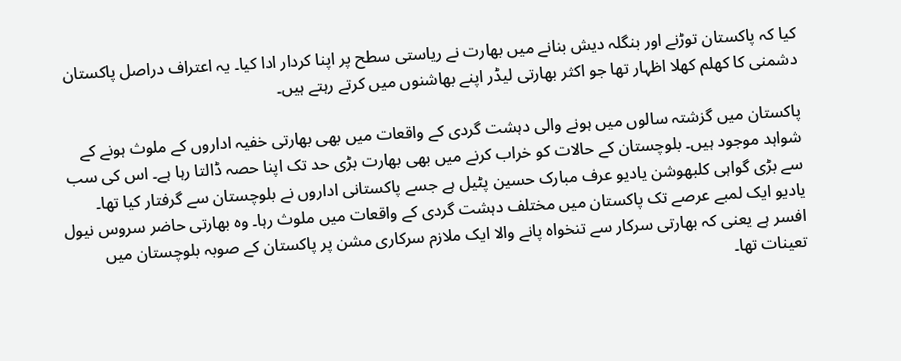کیا کہ پاکستان توڑنے اور بنگلہ دیش بنانے میں بھارت نے ریاستی سطح پر اپنا کردار ادا کیا۔ یہ اعتراف دراصل پاکستان دشمنی کا کھلم کھلا اظہار تھا جو اکثر بھارتی لیڈر اپنے بھاشنوں میں کرتے رہتے ہیں۔

پاکستان میں گزشتہ سالوں میں ہونے والی دہشت گردی کے واقعات میں بھی بھارتی خفیہ اداروں کے ملوث ہونے کے شواہد موجود ہیں۔ بلوچستان کے حالات کو خراب کرنے میں بھی بھارت بڑی حد تک اپنا حصہ ڈالتا رہا ہے۔ اس کی سب سے بڑی گواہی کلبھوشن یادیو عرف مبارک حسین پٹیل ہے جسے پاکستانی اداروں نے بلوچستان سے گرفتار کیا تھا۔ یادیو ایک لمبے عرصے تک پاکستان میں مختلف دہشت گردی کے واقعات میں ملوث رہا۔ وہ بھارتی حاضر سروس نیول افسر ہے یعنی کہ بھارتی سرکار سے تنخواہ پانے والا ایک ملازم سرکاری مشن پر پاکستان کے صوبہ بلوچستان میں تعینات تھا۔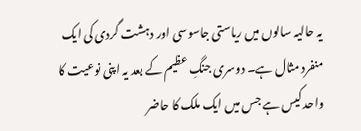یہ حالیہ سالوں میں ریاستی جاسوسی اور دہشت گردی کی ایک منفرد مثال ہے۔ دوسری جنگِ عظیم کے بعد یہ اپنی نوعیت کا واحد کیس ہے جس میں ایک ملک کا حاضر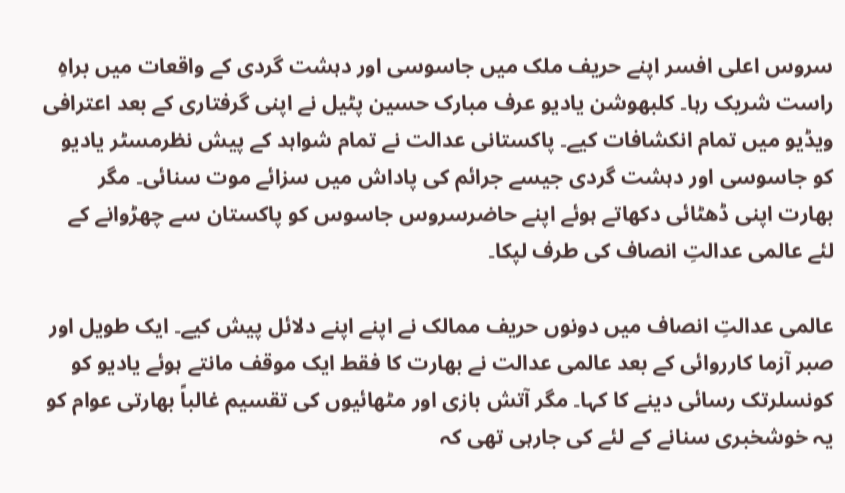سروس اعلی افسر اپنے حریف ملک میں جاسوسی اور دہشت گردی کے واقعات میں براہِ راست شریک رہا۔ کلبھوشن یادیو عرف مبارک حسین پٹیل نے اپنی گرفتاری کے بعد اعترافی ویڈیو میں تمام انکشافات کیے۔ پاکستانی عدالت نے تمام شواہد کے پیش نظرمسٹر یادیو کو جاسوسی اور دہشت گردی جیسے جرائم کی پاداش میں سزائے موت سنائی۔ مگر بھارت اپنی ڈھٹائی دکھاتے ہوئے اپنے حاضرسروس جاسوس کو پاکستان سے چھڑوانے کے لئے عالمی عدالتِ انصاف کی طرف لپکا۔

عالمی عدالتِ انصاف میں دونوں حریف ممالک نے اپنے اپنے دلائل پیش کیے۔ ایک طویل اور صبر آزما کارروائی کے بعد عالمی عدالت نے بھارت کا فقط ایک موقف مانتے ہوئے یادیو کو کونسلرتک رسائی دینے کا کہا۔ مگر آتش بازی اور مٹھائیوں کی تقسیم غالباً بھارتی عوام کو یہ خوشخبری سنانے کے لئے کی جارہی تھی کہ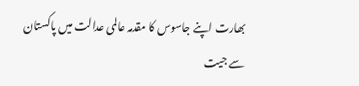بھارت اپنے جاسوس کا مقدمہ عالمی عدالت میں پاکستان سے جیت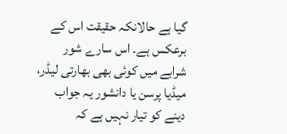گیا ہے حالانکہ حقیقت اس کے برعکس ہے۔ اس سارے شور شرابے میں کوئی بھی بھارتی لیڈر، میڈیا پرسن یا دانشور یہ جواب دینے کو تیار نہیں ہے کہ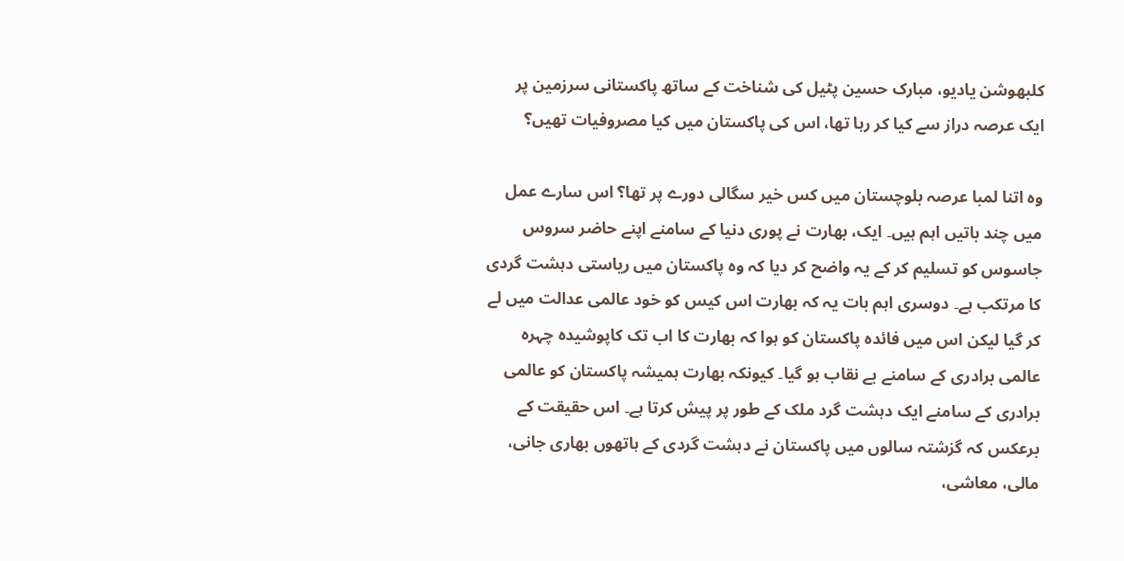کلبھوشن یادیو، مبارک حسین پٹیل کی شناخت کے ساتھ پاکستانی سرزمین پر ایک عرصہ دراز سے کیا کر رہا تھا، اس کی پاکستان میں کیا مصروفیات تھیں؟

وہ اتنا لمبا عرصہ بلوچستان میں کس خیر سگالی دورے پر تھا؟ اس سارے عمل میں چند باتیں اہم ہیں۔ ایک، بھارت نے پوری دنیا کے سامنے اپنے حاضر سروس جاسوس کو تسلیم کر کے یہ واضح کر دیا کہ وہ پاکستان میں ریاستی دہشت گردی کا مرتکب ہے۔ دوسری اہم بات یہ کہ بھارت اس کیس کو خود عالمی عدالت میں لے کر گیا لیکن اس میں فائدہ پاکستان کو ہوا کہ بھارت کا اب تک کاپوشیدہ چہرہ عالمی برادری کے سامنے بے نقاب ہو گیا۔ کیونکہ بھارت ہمیشہ پاکستان کو عالمی برادری کے سامنے ایک دہشت گرد ملک کے طور پر پیش کرتا ہے۔ اس حقیقت کے برعکس کہ گزشتہ سالوں میں پاکستان نے دہشت گردی کے ہاتھوں بھاری جانی، مالی، معاشی،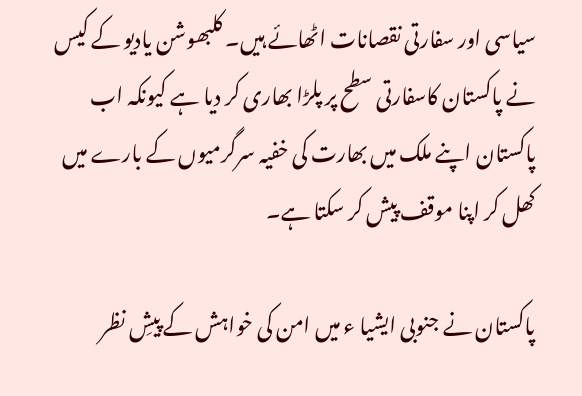سیاسی اور سفارتی نقصانات اٹھائے ہیں۔ کلبھوشن یادیو کے کیس نے پاکستان کاسفارتی سطح پر پلڑا بھاری کر دیا ہے کیونکہ اب پاکستان اپنے ملک میں بھارت کی خفیہ سرگرمیوں کے بارے میں کھل کر اپنا موقف پیش کر سکتا ہے۔

پاکستان نے جنوبی ایشیا ء میں امن کی خواہش کے پیشِ نظر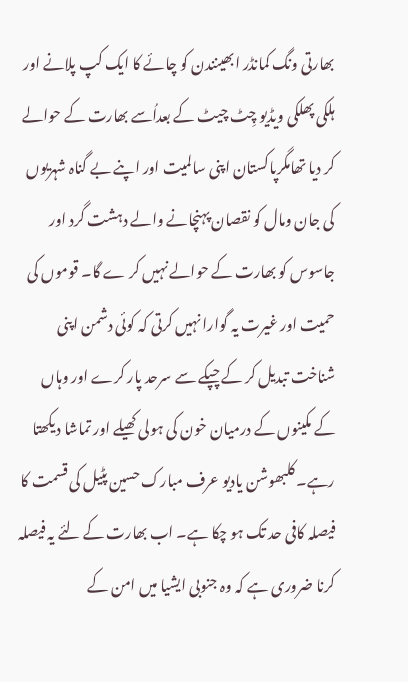بھارتی ونگ کمانڈر ابھینندن کو چائے کا ایک کپ پلانے اور ہلکی پھلکی ویڈیو چِٹ چیٹ کے بعداُسے بھارت کے حوالے کر دیا تھامگرپاکستان اپنی سالمیت اور اپنے بے گناہ شہریوں کی جان ومال کو نقصان پہنچانے والے دہشت گرد اور جاسوس کو بھارت کے حوالے نہیں کر ے گا۔ قوموں کی حمیت اور غیرت یہ گوارا نہیں کرتی کہ کوئی دشمن اپنی شناخت تبدیل کر کے چپکے سے سرحد پار کرے اور وہاں کے مکینوں کے درمیان خون کی ہولی کھیلے اور تماشا دیکھتا رہے۔ کلبھوشن یادیو عرف مبارک حسین پٹیل کی قسمت کا فیصلہ کافی حد تک ہو چکا ہے۔ اب بھارت کے لئے یہ فیصلہ کرنا ضروری ہے کہ وہ جنوبی ایشیا میں امن کے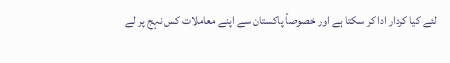لئے کیا کردار ادا کر سکتا ہے اور خصوصاً پاکستان سے اپنے معاملات کس نہج پر لے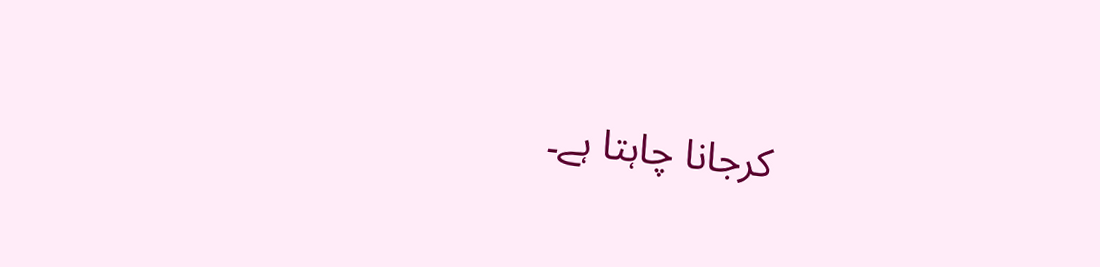کرجانا چاہتا ہے۔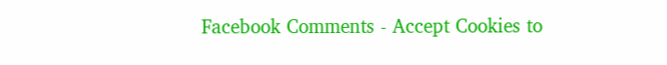Facebook Comments - Accept Cookies to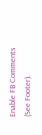Enable FB Comments (See Footer).